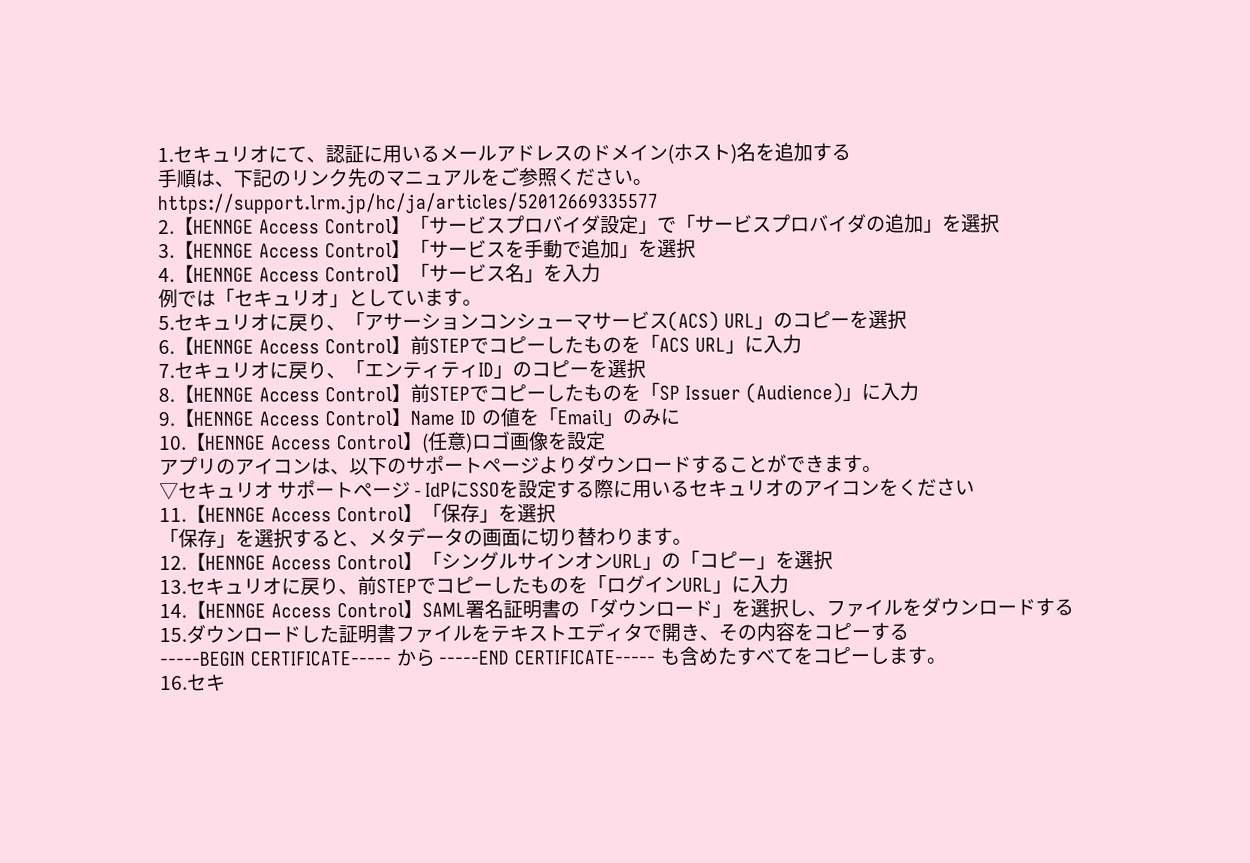1.セキュリオにて、認証に用いるメールアドレスのドメイン(ホスト)名を追加する
手順は、下記のリンク先のマニュアルをご参照ください。
https://support.lrm.jp/hc/ja/articles/52012669335577
2.【HENNGE Access Control】「サービスプロバイダ設定」で「サービスプロバイダの追加」を選択
3.【HENNGE Access Control】「サービスを手動で追加」を選択
4.【HENNGE Access Control】「サービス名」を入力
例では「セキュリオ」としています。
5.セキュリオに戻り、「アサーションコンシューマサービス(ACS) URL」のコピーを選択
6.【HENNGE Access Control】前STEPでコピーしたものを「ACS URL」に入力
7.セキュリオに戻り、「エンティティID」のコピーを選択
8.【HENNGE Access Control】前STEPでコピーしたものを「SP Issuer (Audience)」に入力
9.【HENNGE Access Control】Name ID の値を「Email」のみに
10.【HENNGE Access Control】(任意)ロゴ画像を設定
アプリのアイコンは、以下のサポートページよりダウンロードすることができます。
▽セキュリオ サポートページ - IdPにSSOを設定する際に用いるセキュリオのアイコンをください
11.【HENNGE Access Control】「保存」を選択
「保存」を選択すると、メタデータの画面に切り替わります。
12.【HENNGE Access Control】「シングルサインオンURL」の「コピー」を選択
13.セキュリオに戻り、前STEPでコピーしたものを「ログインURL」に入力
14.【HENNGE Access Control】SAML署名証明書の「ダウンロード」を選択し、ファイルをダウンロードする
15.ダウンロードした証明書ファイルをテキストエディタで開き、その内容をコピーする
-----BEGIN CERTIFICATE----- から -----END CERTIFICATE----- も含めたすべてをコピーします。
16.セキ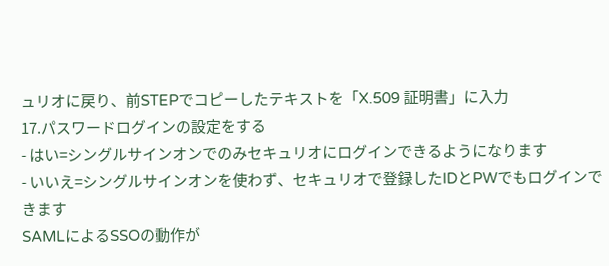ュリオに戻り、前STEPでコピーしたテキストを「X.509 証明書」に入力
17.パスワードログインの設定をする
- はい=シングルサインオンでのみセキュリオにログインできるようになります
- いいえ=シングルサインオンを使わず、セキュリオで登録したIDとPWでもログインできます
SAMLによるSSOの動作が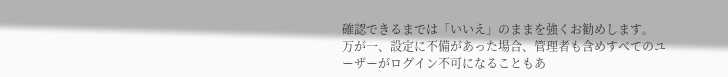確認できるまでは「いいえ」のままを強くお勧めします。
万が一、設定に不備があった場合、管理者も含めすべてのユーザーがログイン不可になることもあ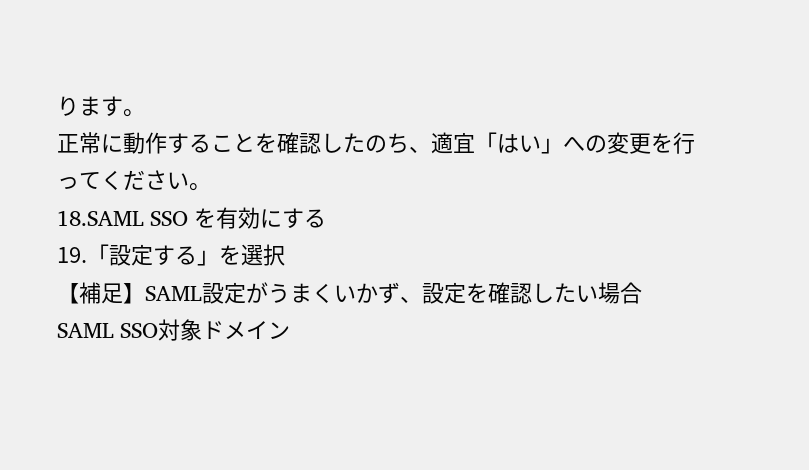ります。
正常に動作することを確認したのち、適宜「はい」への変更を行ってください。
18.SAML SSO を有効にする
19.「設定する」を選択
【補足】SAML設定がうまくいかず、設定を確認したい場合
SAML SSO対象ドメイン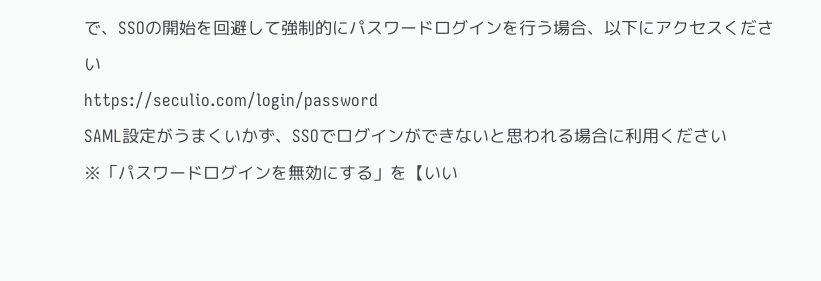で、SSOの開始を回避して強制的にパスワードログインを行う場合、以下にアクセスください
https://seculio.com/login/password
SAML設定がうまくいかず、SSOでログインができないと思われる場合に利用ください
※「パスワードログインを無効にする」を【いい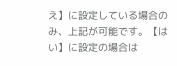え】に設定している場合のみ、上記が可能です。【はい】に設定の場合は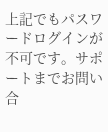上記でもパスワードログインが不可です。サポートまでお問い合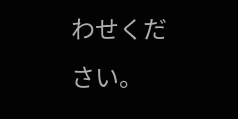わせください。